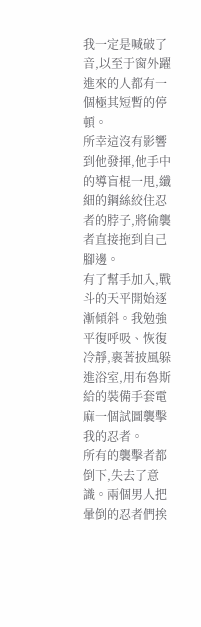我一定是喊破了音,以至于窗外躍進來的人都有一個極其短暫的停頓。
所幸這沒有影響到他發揮,他手中的導盲棍一甩,纖細的鋼絲絞住忍者的脖子,將偷襲者直接拖到自己腳邊。
有了幫手加入,戰斗的天平開始逐漸傾斜。我勉強平復呼吸、恢復冷靜,裹著披風躲進浴室,用布魯斯給的裝備手套電麻一個試圖襲擊我的忍者。
所有的襲擊者都倒下,失去了意識。兩個男人把暈倒的忍者們挨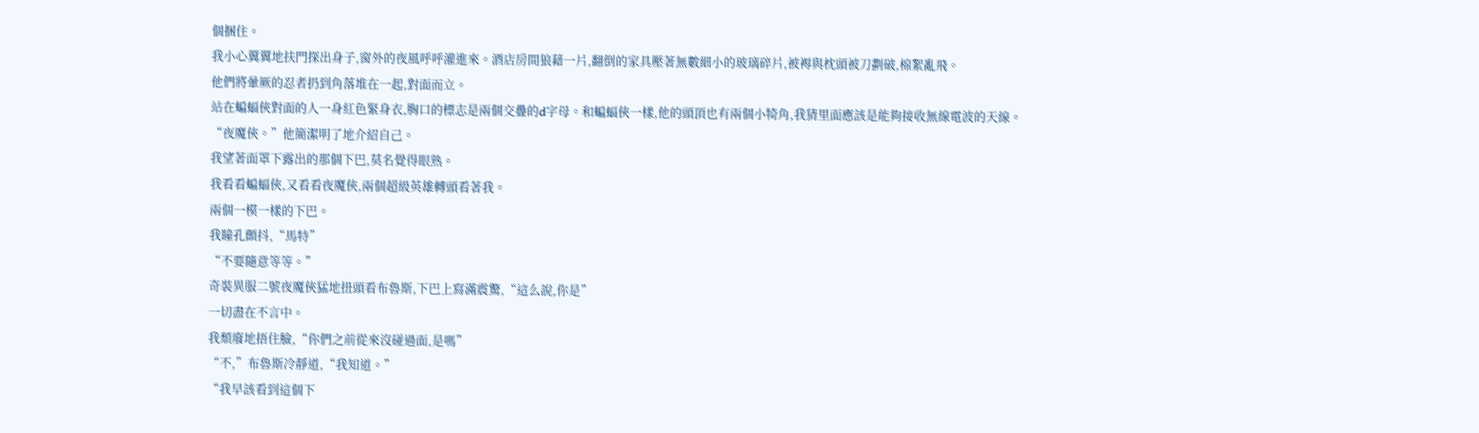個捆住。
我小心翼翼地扶門探出身子,窗外的夜風呼呼灌進來。酒店房間狼藉一片,翻倒的家具壓著無數細小的玻璃碎片,被褥與枕頭被刀劃破,棉絮亂飛。
他們將暈厥的忍者扔到角落堆在一起,對面而立。
站在蝙蝠俠對面的人一身紅色緊身衣,胸口的標志是兩個交疊的d字母。和蝙蝠俠一樣,他的頭頂也有兩個小犄角,我猜里面應該是能夠接收無線電波的天線。
“夜魔俠。”他簡潔明了地介紹自己。
我望著面罩下露出的那個下巴,莫名覺得眼熟。
我看看蝙蝠俠,又看看夜魔俠,兩個超級英雄轉頭看著我。
兩個一模一樣的下巴。
我瞳孔顫抖,“馬特”
“不要隨意等等。”
奇裝異服二號夜魔俠猛地扭頭看布魯斯,下巴上寫滿震驚,“這么說,你是”
一切盡在不言中。
我頹廢地捂住臉,“你們之前從來沒碰過面,是嗎”
“不,”布魯斯冷靜道,“我知道。”
“我早該看到這個下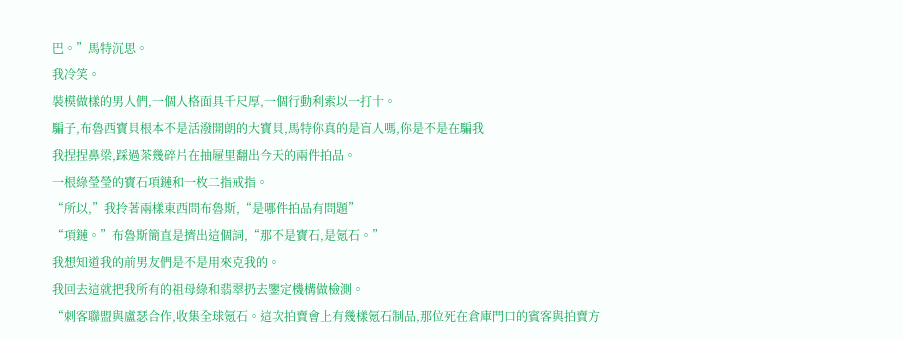巴。”馬特沉思。
我冷笑。
裝模做樣的男人們,一個人格面具千尺厚,一個行動利索以一打十。
騙子,布魯西寶貝根本不是活潑開朗的大寶貝,馬特你真的是盲人嗎,你是不是在騙我
我捏捏鼻梁,踩過茶幾碎片在抽屜里翻出今天的兩件拍品。
一根綠瑩瑩的寶石項鏈和一枚二指戒指。
“所以,”我拎著兩樣東西問布魯斯,“是哪件拍品有問題”
“項鏈。”布魯斯簡直是擠出這個詞,“那不是寶石,是氪石。”
我想知道我的前男友們是不是用來克我的。
我回去這就把我所有的祖母綠和翡翠扔去鑒定機構做檢測。
“刺客聯盟與盧瑟合作,收集全球氪石。這次拍賣會上有幾樣氪石制品,那位死在倉庫門口的賓客與拍賣方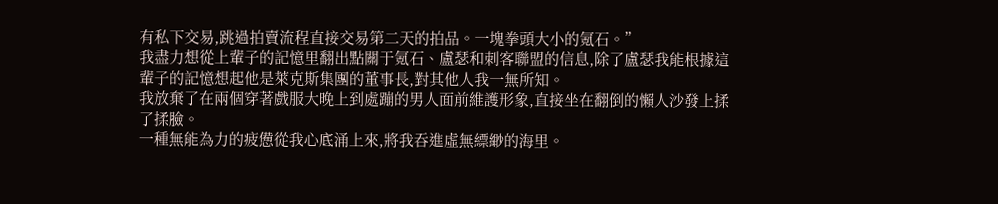有私下交易,跳過拍賣流程直接交易第二天的拍品。一塊拳頭大小的氪石。”
我盡力想從上輩子的記憶里翻出點關于氪石、盧瑟和刺客聯盟的信息,除了盧瑟我能根據這輩子的記憶想起他是萊克斯集團的董事長,對其他人我一無所知。
我放棄了在兩個穿著戲服大晚上到處蹦的男人面前維護形象,直接坐在翻倒的懶人沙發上揉了揉臉。
一種無能為力的疲憊從我心底涌上來,將我吞進虛無縹緲的海里。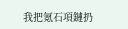我把氪石項鏈扔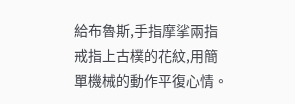給布魯斯,手指摩挲兩指戒指上古樸的花紋,用簡單機械的動作平復心情。